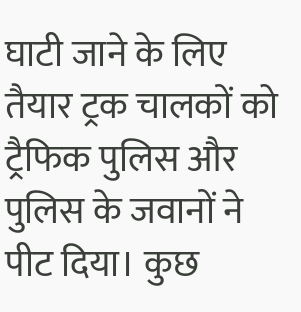घाटी जाने के लिए तैयार ट्रक चालकों को ट्रैफिक पुलिस और पुलिस के जवानों ने पीट दिया। कुछ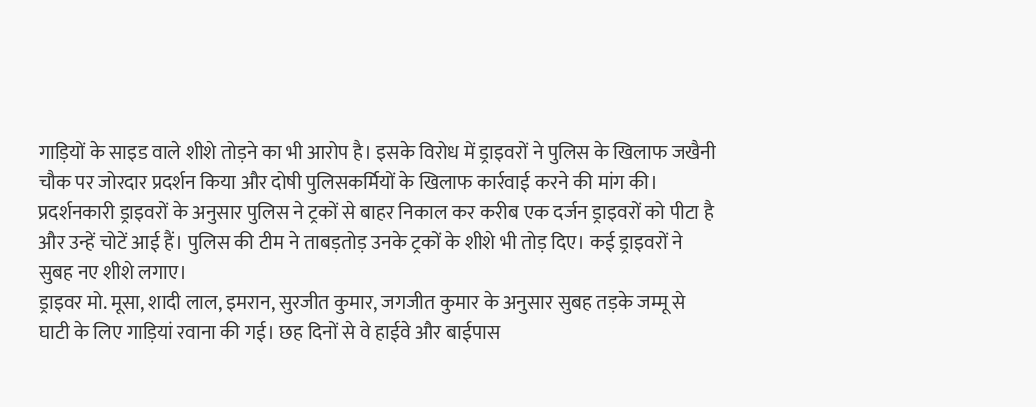गाड़ियों के साइड वाले शीशे तोड़ने का भी आरोप है। इसके विरोध में ड्राइवरों ने पुलिस के खिलाफ जखैनी चौक पर जोरदार प्रदर्शन किया और दोषी पुलिसकर्मियों के खिलाफ कार्रवाई करने की मांग की।
प्रदर्शनकारी ड्राइवरों के अनुसार पुलिस ने ट्रकों से बाहर निकाल कर करीब एक दर्जन ड्राइवरों को पीटा है और उन्हें चोटें आई हैं। पुलिस की टीम ने ताबड़तोड़ उनके ट्रकों के शीशे भी तोड़ दिए। कई ड्राइवरों ने सुबह नए शीशे लगाए।
ड्राइवर मो. मूसा, शादी लाल, इमरान, सुरजीत कुमार, जगजीत कुमार के अनुसार सुबह तड़के जम्मू से घाटी के लिए गाड़ियां रवाना की गई। छह दिनों से वे हाईवे और बाईपास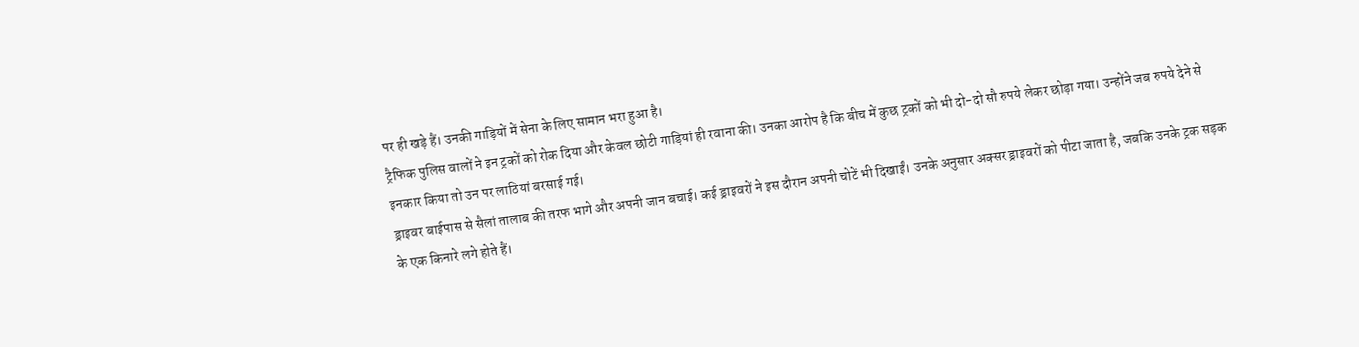पर ही खड़े हैं। उनकी गाड़ियों में सेना के लिए सामान भरा हुआ है।
ट्रैफिक पुलिस वालों ने इन ट्रकों को रोक दिया और केवल छोटी गाड़ियां ही रवाना की। उनका आरोप है कि बीच में कुछ ट्रकों को भी दो-दो सौ रुपये लेकर छोड़ा गया। उन्होंने जब रुपये देने से इनकार किया तो उन पर लाठियां बरसाई गई।
ड्राइवर बाईपास से सैलां तालाब की तरफ भागे और अपनी जान बचाई। कई ड्राइवरों ने इस दौरान अपनी चोटें भी दिखाईं। उनके अनुसार अक्सर ड्राइवरों को पीटा जाता है, जबकि उनके ट्रक सड़क के एक किनारे लगे होते हैं।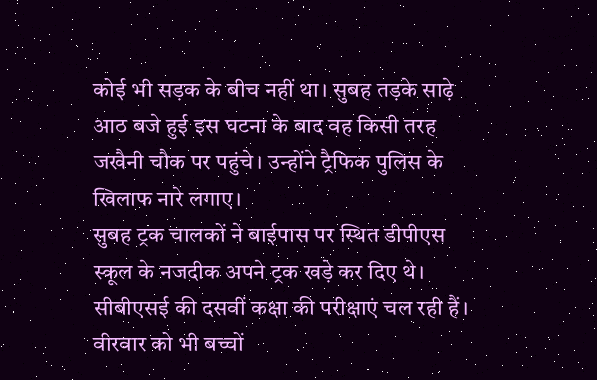कोई भी सड़क के बीच नहीं था। सुबह तड़के साढ़े आठ बजे हुई इस घटना के बाद वह किसी तरह जखैनी चौक पर पहुंचे। उन्होंने ट्रैफिक पुलिस के खिलाफ नारे लगाए।
सुबह ट्रक चालकों ने बाईपास पर स्थित डीपीएस स्कूल के नजदीक अपने ट्रक खड़े कर दिए थे। सीबीएसई की दसवीं कक्षा की परीक्षाएं चल रही हैं। वीरवार को भी बच्चों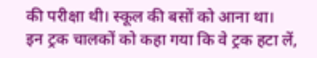की परीक्षा थी। स्कूल की बसों को आना था।
इन ट्रक चालकों को कहा गया कि वे ट्रक हटा लें,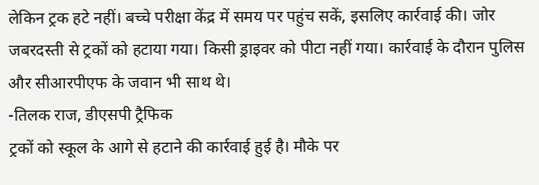लेकिन ट्रक हटे नहीं। बच्चे परीक्षा केंद्र में समय पर पहुंच सकें, इसलिए कार्रवाई की। जोर जबरदस्ती से ट्रकों को हटाया गया। किसी ड्राइवर को पीटा नहीं गया। कार्रवाई के दौरान पुलिस और सीआरपीएफ के जवान भी साथ थे।
-तिलक राज, डीएसपी ट्रैफिक
ट्रकों को स्कूल के आगे से हटाने की कार्रवाई हुई है। मौके पर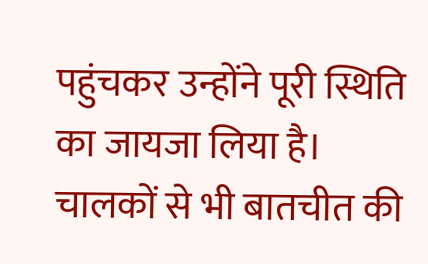पहुंचकर उन्होंने पूरी स्थिति का जायजा लिया है। चालकों से भी बातचीत की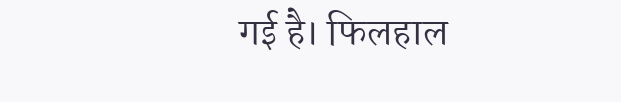गई है। फिलहाल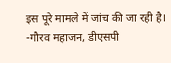इस पूरे मामले में जांच की जा रही है।
-गौरव महाजन, डीएसपी